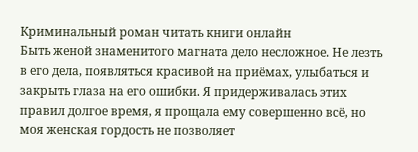Криминальный роман читать книги онлайн
Быть женой знаменитого магната дело несложное. Не лезть в его дела, появляться красивой на приёмах, улыбаться и закрыть глаза на его ошибки. Я придерживалась этих правил долгое время, я прощала ему совершенно всё, но моя женская гордость не позволяет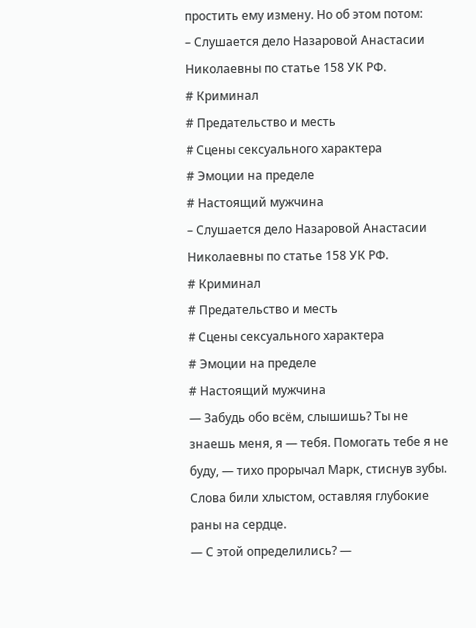простить ему измену. Но об этом потом:
– Слушается дело Назаровой Анастасии Николаевны по статье 158 УК РФ.
# Криминал
# Предательство и месть
# Cцены сексуального характера
# Эмоции на пределе
# Настоящий мужчина
– Слушается дело Назаровой Анастасии Николаевны по статье 158 УК РФ.
# Криминал
# Предательство и месть
# Cцены сексуального характера
# Эмоции на пределе
# Настоящий мужчина
— Забудь обо всём, слышишь? Ты не знаешь меня, я — тебя. Помогать тебе я не буду, — тихо прорычал Марк, стиснув зубы. Слова били хлыстом, оставляя глубокие раны на сердце.
— С этой определились? —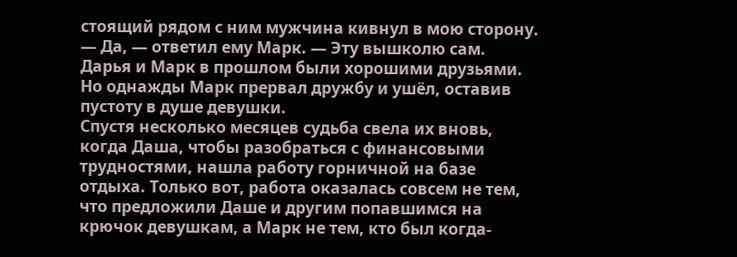стоящий рядом с ним мужчина кивнул в мою сторону.
— Да, — ответил ему Марк. — Эту вышколю сам.
Дарья и Марк в прошлом были хорошими друзьями. Но однажды Марк прервал дружбу и ушёл, оставив пустоту в душе девушки.
Спустя несколько месяцев судьба свела их вновь, когда Даша, чтобы разобраться с финансовыми трудностями, нашла работу горничной на базе отдыха. Только вот, работа оказалась совсем не тем, что предложили Даше и другим попавшимся на крючок девушкам, а Марк не тем, кто был когда-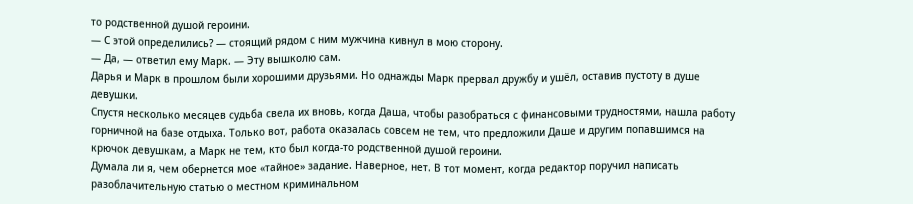то родственной душой героини.
— С этой определились? — стоящий рядом с ним мужчина кивнул в мою сторону.
— Да, — ответил ему Марк. — Эту вышколю сам.
Дарья и Марк в прошлом были хорошими друзьями. Но однажды Марк прервал дружбу и ушёл, оставив пустоту в душе девушки.
Спустя несколько месяцев судьба свела их вновь, когда Даша, чтобы разобраться с финансовыми трудностями, нашла работу горничной на базе отдыха. Только вот, работа оказалась совсем не тем, что предложили Даше и другим попавшимся на крючок девушкам, а Марк не тем, кто был когда-то родственной душой героини.
Думала ли я, чем обернется мое «тайное» задание. Наверное, нет. В тот момент, когда редактор поручил написать разоблачительную статью о местном криминальном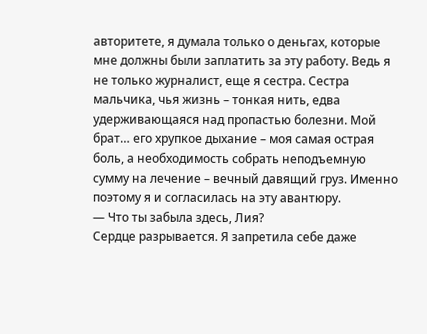авторитете, я думала только о деньгах, которые мне должны были заплатить за эту работу. Ведь я не только журналист, еще я сестра. Сестра мальчика, чья жизнь – тонкая нить, едва удерживающаяся над пропастью болезни. Мой брат… его хрупкое дыхание – моя самая острая боль, а необходимость собрать неподъемную сумму на лечение – вечный давящий груз. Именно поэтому я и согласилась на эту авантюру.
— Что ты забыла здесь, Лия?
Сердце разрывается. Я запретила себе даже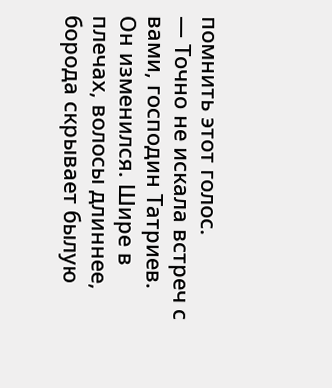помнить этот голос.
— Точно не искала встреч с вами, господин Татриев.
Он изменился. Шире в плечах, волосы длиннее, борода скрывает былую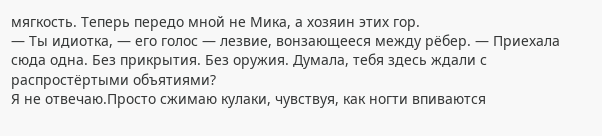мягкость. Теперь передо мной не Мика, а хозяин этих гор.
— Ты идиотка, — его голос — лезвие, вонзающееся между рёбер. — Приехала сюда одна. Без прикрытия. Без оружия. Думала, тебя здесь ждали с распростёртыми объятиями?
Я не отвечаю.Просто сжимаю кулаки, чувствуя, как ногти впиваются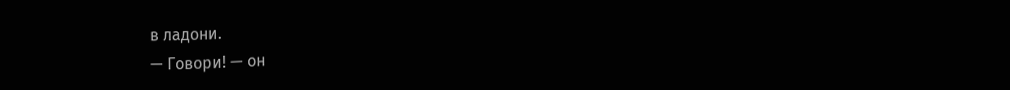в ладони.
— Говори! — он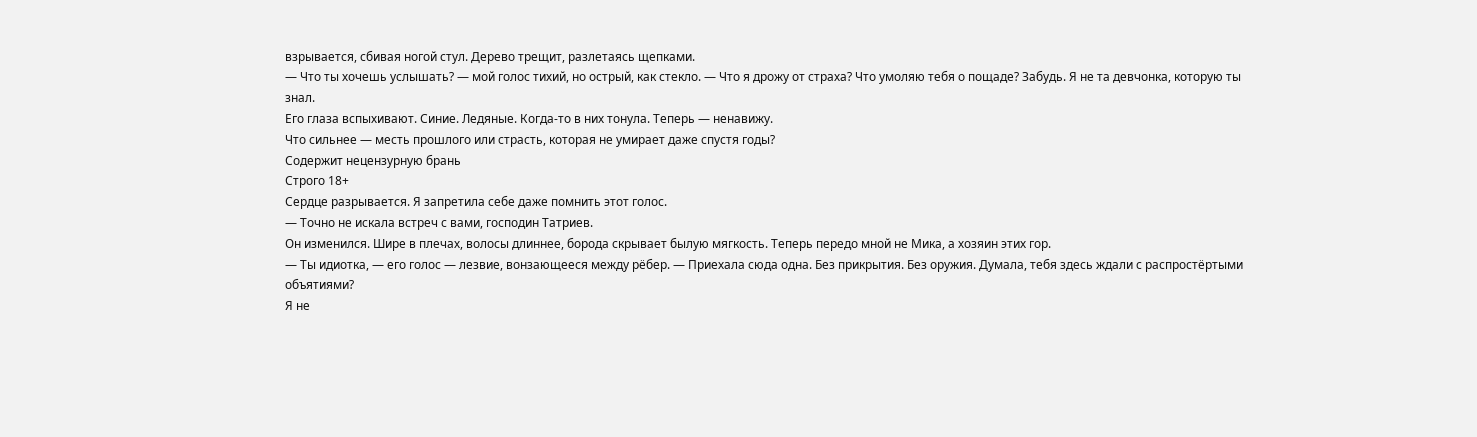взрывается, сбивая ногой стул. Дерево трещит, разлетаясь щепками.
— Что ты хочешь услышать? — мой голос тихий, но острый, как стекло. — Что я дрожу от страха? Что умоляю тебя о пощаде? Забудь. Я не та девчонка, которую ты знал.
Его глаза вспыхивают. Синие. Ледяные. Когда-то в них тонула. Теперь — ненавижу.
Что сильнее — месть прошлого или страсть, которая не умирает даже спустя годы?
Содержит нецензурную брань
Строго 18+
Сердце разрывается. Я запретила себе даже помнить этот голос.
— Точно не искала встреч с вами, господин Татриев.
Он изменился. Шире в плечах, волосы длиннее, борода скрывает былую мягкость. Теперь передо мной не Мика, а хозяин этих гор.
— Ты идиотка, — его голос — лезвие, вонзающееся между рёбер. — Приехала сюда одна. Без прикрытия. Без оружия. Думала, тебя здесь ждали с распростёртыми объятиями?
Я не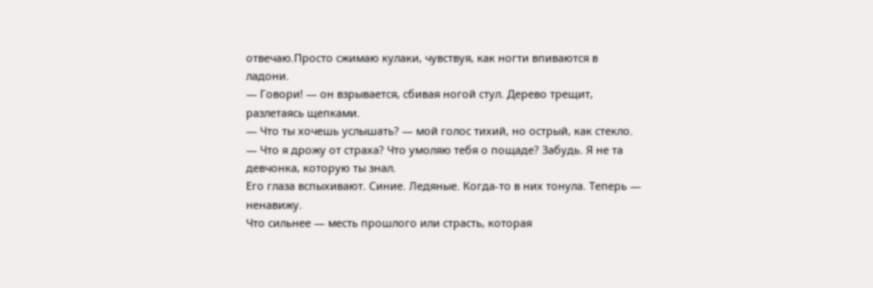отвечаю.Просто сжимаю кулаки, чувствуя, как ногти впиваются в ладони.
— Говори! — он взрывается, сбивая ногой стул. Дерево трещит, разлетаясь щепками.
— Что ты хочешь услышать? — мой голос тихий, но острый, как стекло. — Что я дрожу от страха? Что умоляю тебя о пощаде? Забудь. Я не та девчонка, которую ты знал.
Его глаза вспыхивают. Синие. Ледяные. Когда-то в них тонула. Теперь — ненавижу.
Что сильнее — месть прошлого или страсть, которая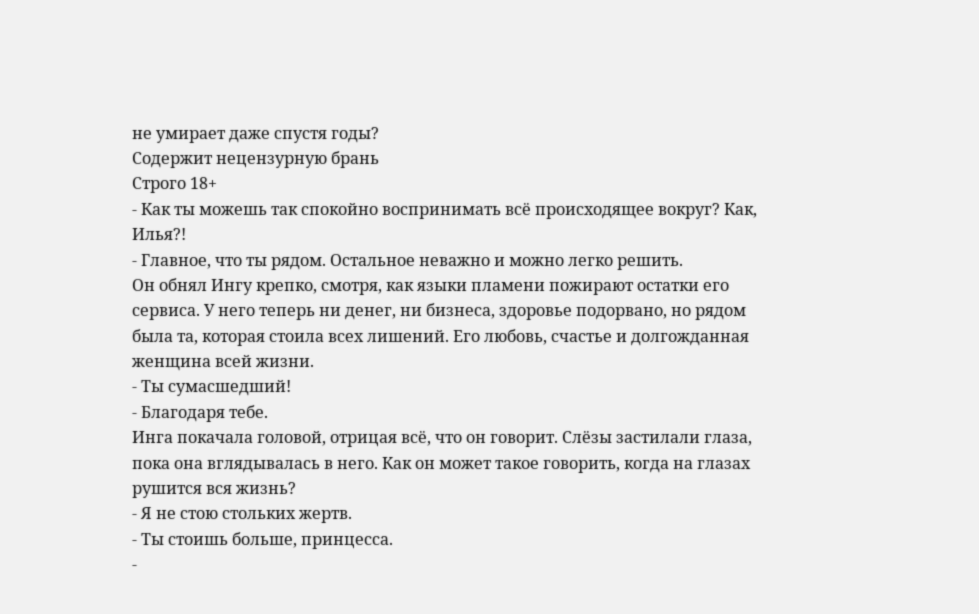не умирает даже спустя годы?
Содержит нецензурную брань
Строго 18+
- Как ты можешь так спокойно воспринимать всё происходящее вокруг? Как, Илья?!
- Главное, что ты рядом. Остальное неважно и можно легко решить.
Он обнял Ингу крепко, смотря, как языки пламени пожирают остатки его сервиса. У него теперь ни денег, ни бизнеса, здоровье подорвано, но рядом была та, которая стоила всех лишений. Его любовь, счастье и долгожданная женщина всей жизни.
- Ты сумасшедший!
- Благодаря тебе.
Инга покачала головой, отрицая всё, что он говорит. Слёзы застилали глаза, пока она вглядывалась в него. Как он может такое говорить, когда на глазах рушится вся жизнь?
- Я не стою стольких жертв.
- Ты стоишь больше, принцесса.
-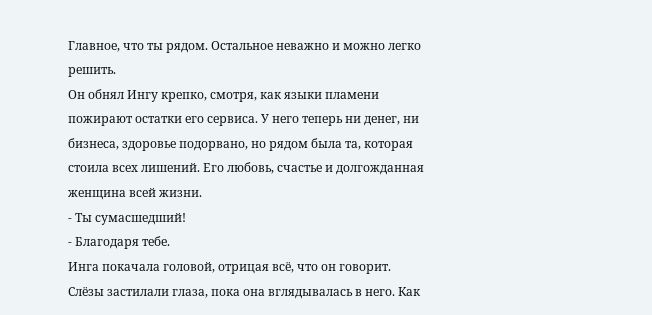Главное, что ты рядом. Остальное неважно и можно легко решить.
Он обнял Ингу крепко, смотря, как языки пламени пожирают остатки его сервиса. У него теперь ни денег, ни бизнеса, здоровье подорвано, но рядом была та, которая стоила всех лишений. Его любовь, счастье и долгожданная женщина всей жизни.
- Ты сумасшедший!
- Благодаря тебе.
Инга покачала головой, отрицая всё, что он говорит. Слёзы застилали глаза, пока она вглядывалась в него. Как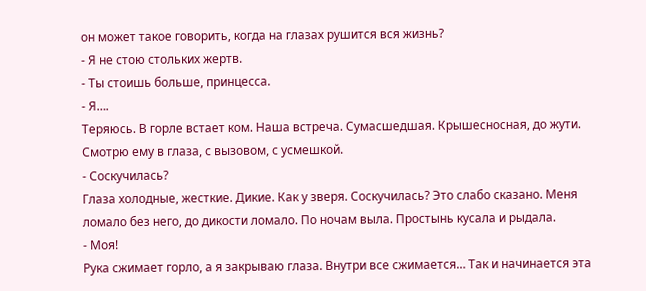он может такое говорить, когда на глазах рушится вся жизнь?
- Я не стою стольких жертв.
- Ты стоишь больше, принцесса.
- Я….
Теряюсь. В горле встает ком. Наша встреча. Сумасшедшая. Крышесносная, до жути.
Смотрю ему в глаза, с вызовом, с усмешкой.
- Соскучилась?
Глаза холодные, жесткие. Дикие. Как у зверя. Соскучилась? Это слабо сказано. Меня ломало без него, до дикости ломало. По ночам выла. Простынь кусала и рыдала.
- Моя!
Рука сжимает горло, а я закрываю глаза. Внутри все сжимается… Так и начинается эта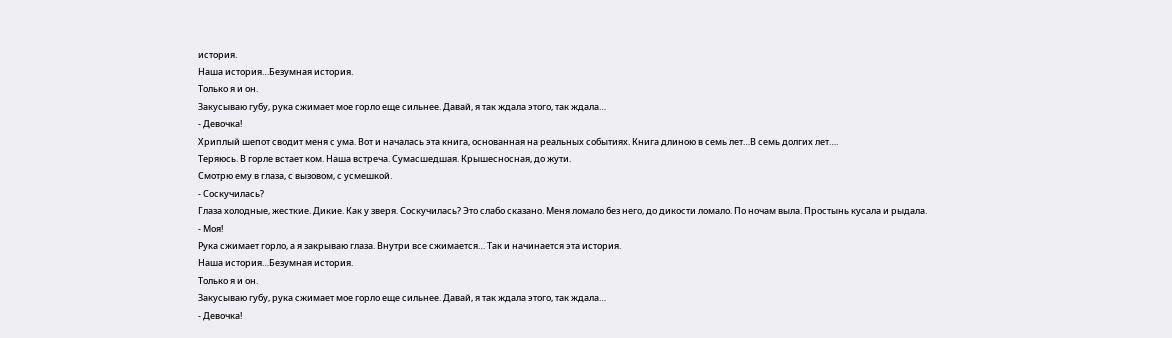история.
Наша история…Безумная история.
Только я и он.
Закусываю губу, рука сжимает мое горло еще сильнее. Давай, я так ждала этого, так ждала…
- Девочка!
Хриплый шепот сводит меня с ума. Вот и началась эта книга, основанная на реальных событиях. Книга длиною в семь лет…В семь долгих лет….
Теряюсь. В горле встает ком. Наша встреча. Сумасшедшая. Крышесносная, до жути.
Смотрю ему в глаза, с вызовом, с усмешкой.
- Соскучилась?
Глаза холодные, жесткие. Дикие. Как у зверя. Соскучилась? Это слабо сказано. Меня ломало без него, до дикости ломало. По ночам выла. Простынь кусала и рыдала.
- Моя!
Рука сжимает горло, а я закрываю глаза. Внутри все сжимается… Так и начинается эта история.
Наша история…Безумная история.
Только я и он.
Закусываю губу, рука сжимает мое горло еще сильнее. Давай, я так ждала этого, так ждала…
- Девочка!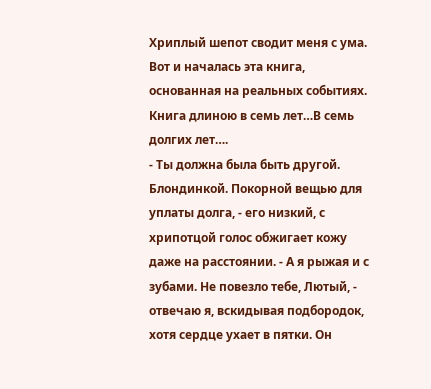Хриплый шепот сводит меня с ума. Вот и началась эта книга, основанная на реальных событиях. Книга длиною в семь лет…В семь долгих лет….
- Ты должна была быть другой. Блондинкой. Покорной вещью для уплаты долга, - его низкий, с хрипотцой голос обжигает кожу даже на расстоянии. - А я рыжая и с зубами. Не повезло тебе, Лютый, - отвечаю я, вскидывая подбородок, хотя сердце ухает в пятки. Он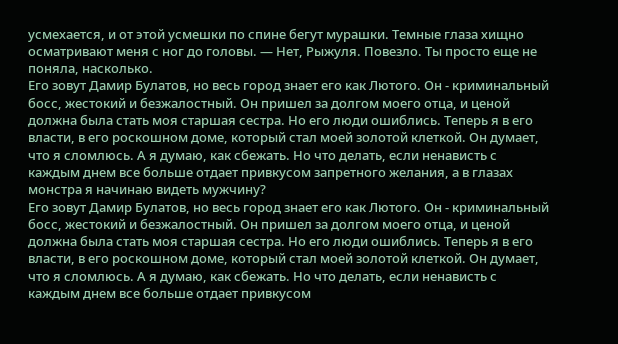усмехается, и от этой усмешки по спине бегут мурашки. Темные глаза хищно осматривают меня с ног до головы. — Нет, Рыжуля. Повезло. Ты просто еще не поняла, насколько.
Его зовут Дамир Булатов, но весь город знает его как Лютого. Он - криминальный босс, жестокий и безжалостный. Он пришел за долгом моего отца, и ценой должна была стать моя старшая сестра. Но его люди ошиблись. Теперь я в его власти, в его роскошном доме, который стал моей золотой клеткой. Он думает, что я сломлюсь. А я думаю, как сбежать. Но что делать, если ненависть с каждым днем все больше отдает привкусом запретного желания, а в глазах монстра я начинаю видеть мужчину?
Его зовут Дамир Булатов, но весь город знает его как Лютого. Он - криминальный босс, жестокий и безжалостный. Он пришел за долгом моего отца, и ценой должна была стать моя старшая сестра. Но его люди ошиблись. Теперь я в его власти, в его роскошном доме, который стал моей золотой клеткой. Он думает, что я сломлюсь. А я думаю, как сбежать. Но что делать, если ненависть с каждым днем все больше отдает привкусом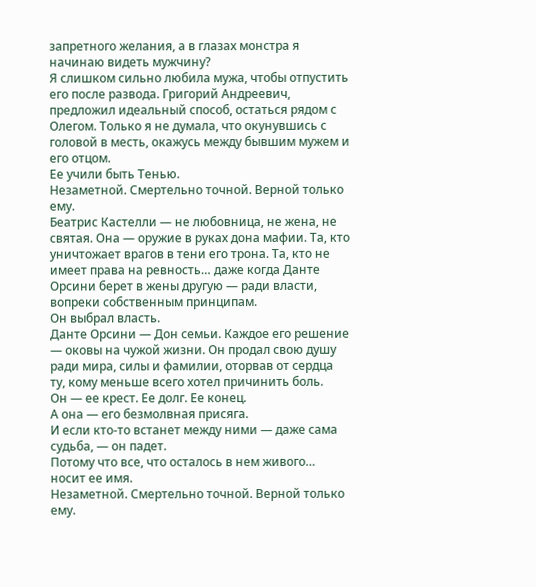запретного желания, а в глазах монстра я начинаю видеть мужчину?
Я слишком сильно любила мужа, чтобы отпустить его после развода. Григорий Андреевич, предложил идеальный способ, остаться рядом с Олегом. Только я не думала, что окунувшись с головой в месть, окажусь между бывшим мужем и его отцом.
Ее учили быть Тенью.
Незаметной. Смертельно точной. Верной только ему.
Беатрис Кастелли — не любовница, не жена, не святая. Она — оружие в руках дона мафии. Та, кто уничтожает врагов в тени его трона. Та, кто не имеет права на ревность… даже когда Данте Орсини берет в жены другую — ради власти, вопреки собственным принципам.
Он выбрал власть.
Данте Орсини — Дон семьи. Каждое его решение — оковы на чужой жизни. Он продал свою душу ради мира, силы и фамилии, оторвав от сердца ту, кому меньше всего хотел причинить боль.
Он — ее крест. Ее долг. Ее конец.
А она — его безмолвная присяга.
И если кто-то встанет между ними — даже сама судьба, — он падет.
Потому что все, что осталось в нем живого… носит ее имя.
Незаметной. Смертельно точной. Верной только ему.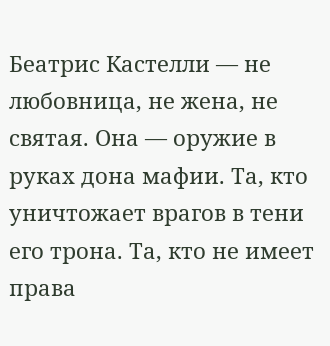Беатрис Кастелли — не любовница, не жена, не святая. Она — оружие в руках дона мафии. Та, кто уничтожает врагов в тени его трона. Та, кто не имеет права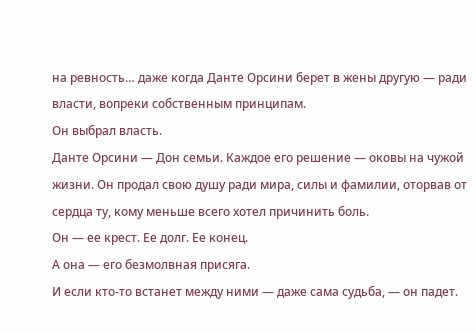на ревность… даже когда Данте Орсини берет в жены другую — ради власти, вопреки собственным принципам.
Он выбрал власть.
Данте Орсини — Дон семьи. Каждое его решение — оковы на чужой жизни. Он продал свою душу ради мира, силы и фамилии, оторвав от сердца ту, кому меньше всего хотел причинить боль.
Он — ее крест. Ее долг. Ее конец.
А она — его безмолвная присяга.
И если кто-то встанет между ними — даже сама судьба, — он падет.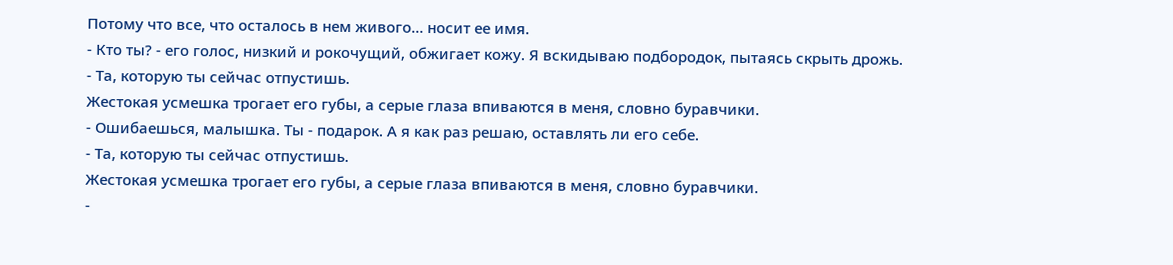Потому что все, что осталось в нем живого… носит ее имя.
- Кто ты? - его голос, низкий и рокочущий, обжигает кожу. Я вскидываю подбородок, пытаясь скрыть дрожь.
- Та, которую ты сейчас отпустишь.
Жестокая усмешка трогает его губы, а серые глаза впиваются в меня, словно буравчики.
- Ошибаешься, малышка. Ты - подарок. А я как раз решаю, оставлять ли его себе.
- Та, которую ты сейчас отпустишь.
Жестокая усмешка трогает его губы, а серые глаза впиваются в меня, словно буравчики.
-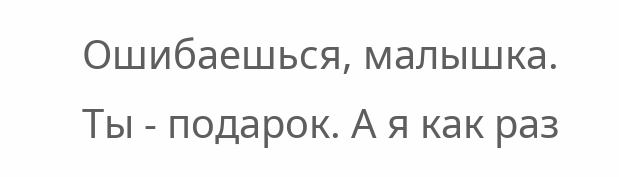Ошибаешься, малышка. Ты - подарок. А я как раз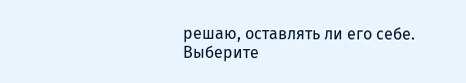решаю, оставлять ли его себе.
Выберите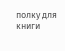полку для книги